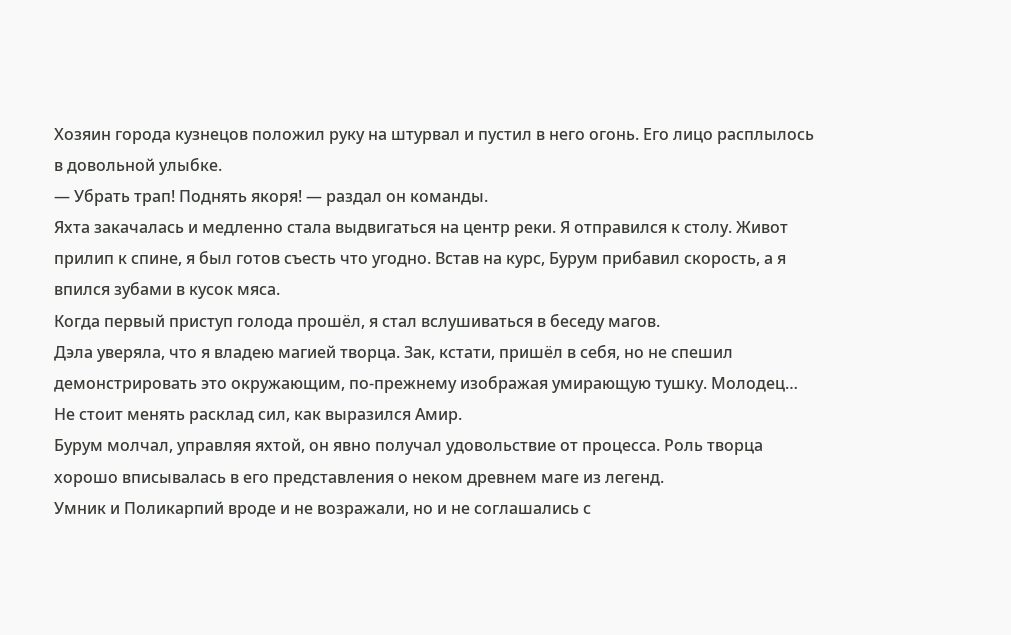Хозяин города кузнецов положил руку на штурвал и пустил в него огонь. Его лицо расплылось в довольной улыбке.
— Убрать трап! Поднять якоря! — раздал он команды.
Яхта закачалась и медленно стала выдвигаться на центр реки. Я отправился к столу. Живот прилип к спине, я был готов съесть что угодно. Встав на курс, Бурум прибавил скорость, а я впился зубами в кусок мяса.
Когда первый приступ голода прошёл, я стал вслушиваться в беседу магов.
Дэла уверяла, что я владею магией творца. Зак, кстати, пришёл в себя, но не спешил демонстрировать это окружающим, по-прежнему изображая умирающую тушку. Молодец… Не стоит менять расклад сил, как выразился Амир.
Бурум молчал, управляя яхтой, он явно получал удовольствие от процесса. Роль творца хорошо вписывалась в его представления о неком древнем маге из легенд.
Умник и Поликарпий вроде и не возражали, но и не соглашались с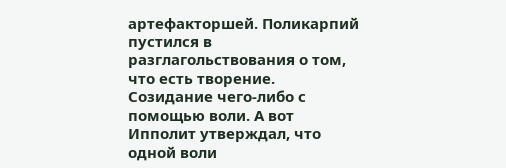артефакторшей. Поликарпий пустился в разглагольствования о том, что есть творение. Созидание чего-либо с помощью воли. А вот Ипполит утверждал, что одной воли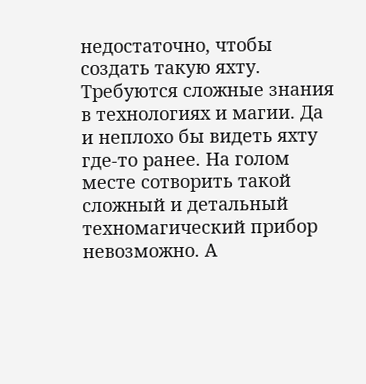недостаточно, чтобы создать такую яхту. Требуются сложные знания в технологиях и магии. Да и неплохо бы видеть яхту где-то ранее. На голом месте сотворить такой сложный и детальный техномагический прибор невозможно. А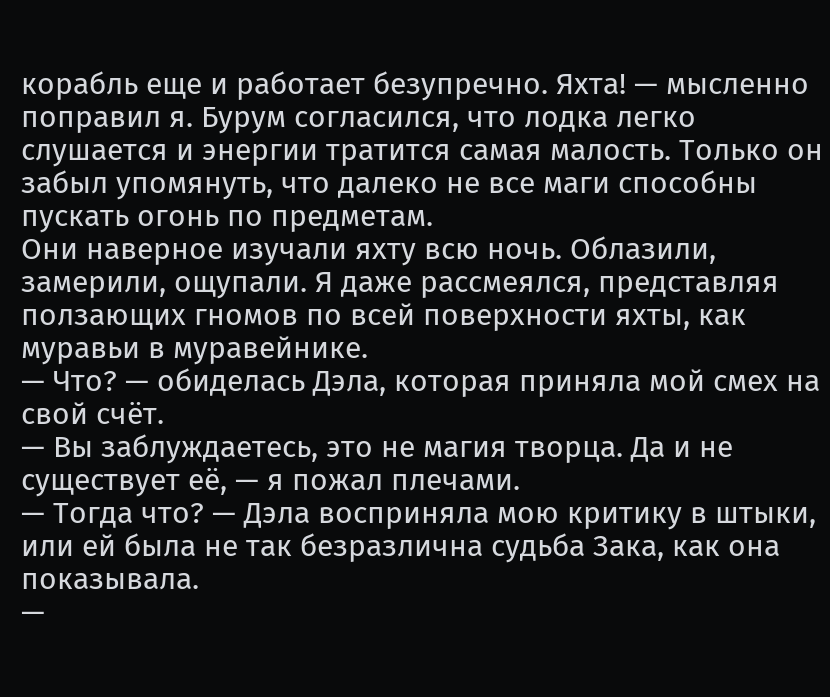корабль еще и работает безупречно. Яхта! — мысленно поправил я. Бурум согласился, что лодка легко слушается и энергии тратится самая малость. Только он забыл упомянуть, что далеко не все маги способны пускать огонь по предметам.
Они наверное изучали яхту всю ночь. Облазили, замерили, ощупали. Я даже рассмеялся, представляя ползающих гномов по всей поверхности яхты, как муравьи в муравейнике.
— Что? — обиделась Дэла, которая приняла мой смех на свой счёт.
— Вы заблуждаетесь, это не магия творца. Да и не существует её, — я пожал плечами.
— Тогда что? — Дэла восприняла мою критику в штыки, или ей была не так безразлична судьба Зака, как она показывала.
—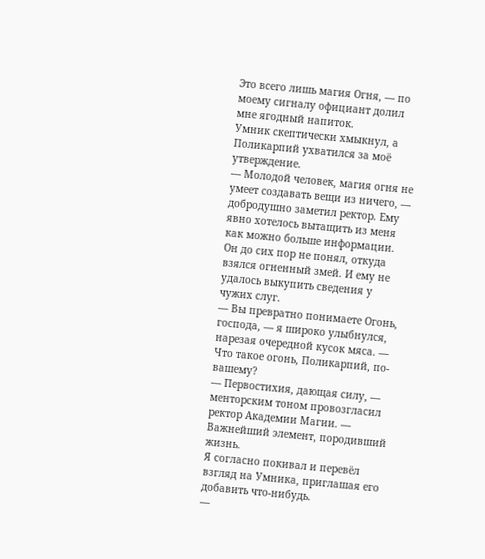Это всего лишь магия Огня, — по моему сигналу официант долил мне ягодный напиток.
Умник скептически хмыкнул, а Поликарпий ухватился за моё утверждение.
— Молодой человек, магия огня не умеет создавать вещи из ничего, — добродушно заметил ректор. Ему явно хотелось вытащить из меня как можно больше информации. Он до сих пор не понял, откуда взялся огненный змей. И ему не удалось выкупить сведения у чужих слуг.
— Вы превратно понимаете Огонь, господа, — я широко улыбнулся, нарезая очередной кусок мяса. — Что такое огонь, Поликарпий, по-вашему?
— Первостихия, дающая силу, — менторским тоном провозгласил ректор Академии Магии. — Важнейший элемент, породивший жизнь.
Я согласно покивал и перевёл взгляд на Умника, приглашая его добавить что-нибудь.
—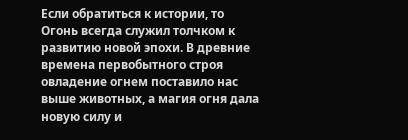Если обратиться к истории, то Огонь всегда служил толчком к развитию новой эпохи. В древние времена первобытного строя овладение огнем поставило нас выше животных, а магия огня дала новую силу и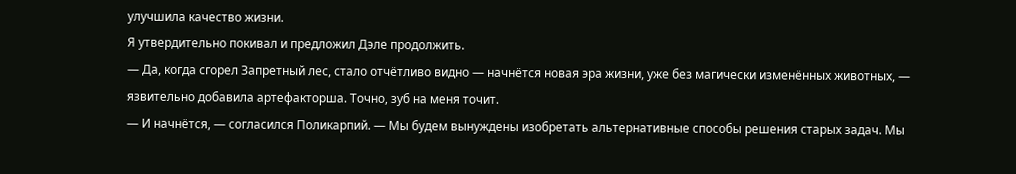улучшила качество жизни.
Я утвердительно покивал и предложил Дэле продолжить.
— Да, когда сгорел Запретный лес, стало отчётливо видно — начнётся новая эра жизни, уже без магически изменённых животных, — язвительно добавила артефакторша. Точно, зуб на меня точит.
— И начнётся, — согласился Поликарпий. — Мы будем вынуждены изобретать альтернативные способы решения старых задач. Мы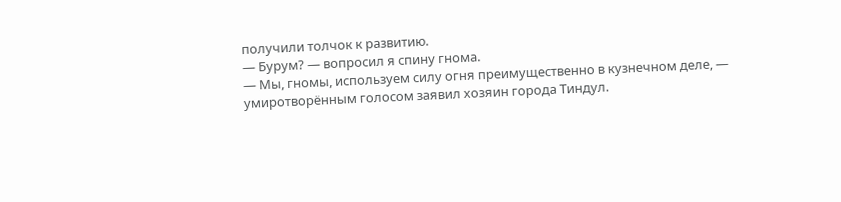получили толчок к развитию.
— Бурум? — вопросил я спину гнома.
— Мы, гномы, используем силу огня преимущественно в кузнечном деле, — умиротворённым голосом заявил хозяин города Тиндул.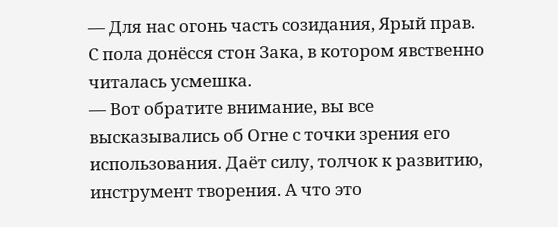— Для нас огонь часть созидания, Ярый прав.
С пола донёсся стон Зака, в котором явственно читалась усмешка.
— Вот обратите внимание, вы все высказывались об Огне с точки зрения его использования. Даёт силу, толчок к развитию, инструмент творения. А что это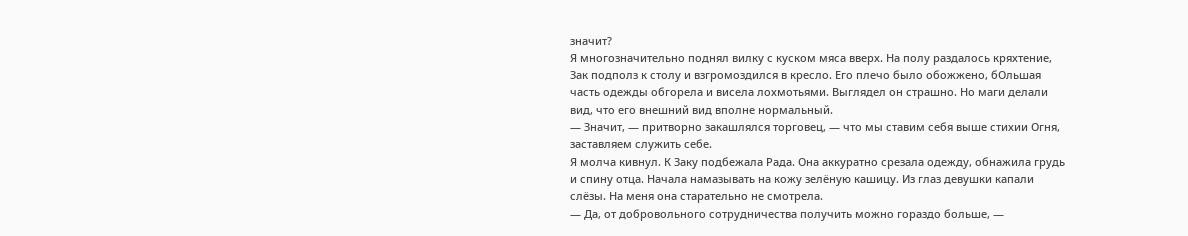значит?
Я многозначительно поднял вилку с куском мяса вверх. На полу раздалось кряхтение, Зак подполз к столу и взгромоздился в кресло. Его плечо было обожжено, бОльшая часть одежды обгорела и висела лохмотьями. Выглядел он страшно. Но маги делали вид, что его внешний вид вполне нормальный.
— Значит, — притворно закашлялся торговец, — что мы ставим себя выше стихии Огня, заставляем служить себе.
Я молча кивнул. К Заку подбежала Рада. Она аккуратно срезала одежду, обнажила грудь и спину отца. Начала намазывать на кожу зелёную кашицу. Из глаз девушки капали слёзы. На меня она старательно не смотрела.
— Да, от добровольного сотрудничества получить можно гораздо больше, —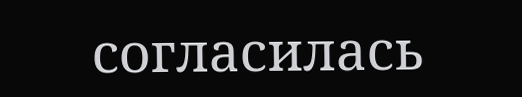согласилась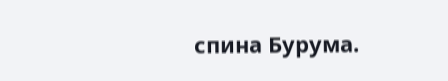спина Бурума.